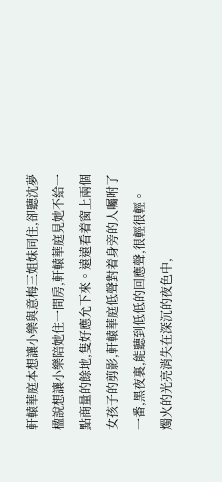軒轅華庭本想讓小樂與意梅三姐妹同住,卻聽沈夢楹說想讓小樂陪她住一間房,軒轅華庭見她不給一點商量的餘地,隻好應允下來。遠遠看着窗上兩個女孩子的剪影,軒轅華庭低聲對着身旁的人囑咐了一番,黑夜裏,能聽到低低的回應聲,很輕很輕。
燭火的光亮消失在深沉的夜色中,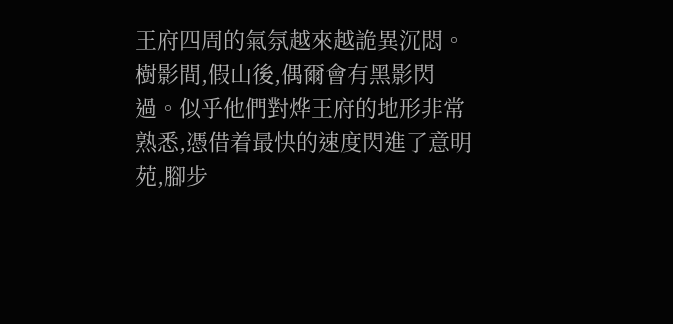王府四周的氣氛越來越詭異沉悶。樹影間,假山後,偶爾會有黑影閃過。似乎他們對烨王府的地形非常熟悉,憑借着最快的速度閃進了意明苑,腳步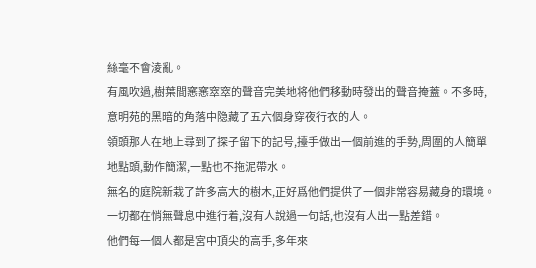絲毫不會淩亂。
有風吹過,樹葉間窸窸窣窣的聲音完美地将他們移動時發出的聲音掩蓋。不多時,意明苑的黑暗的角落中隐藏了五六個身穿夜行衣的人。
領頭那人在地上尋到了探子留下的記号,擡手做出一個前進的手勢,周圍的人簡單地點頭,動作簡潔,一點也不拖泥帶水。
無名的庭院新栽了許多高大的樹木,正好爲他們提供了一個非常容易藏身的環境。一切都在悄無聲息中進行着,沒有人說過一句話,也沒有人出一點差錯。
他們每一個人都是宮中頂尖的高手,多年來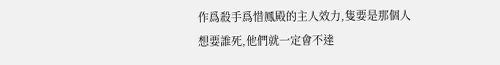作爲殺手爲惜鳳殿的主人效力,隻要是那個人想要誰死,他們就一定會不達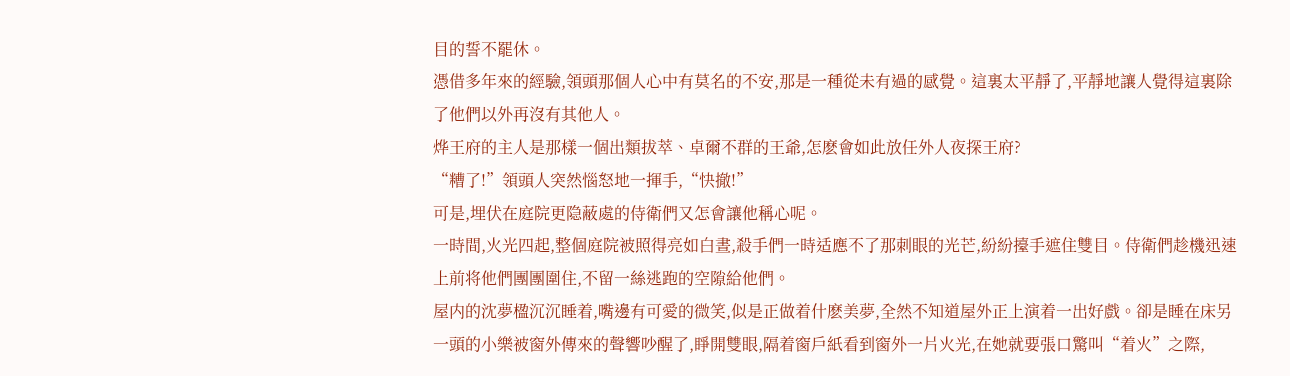目的誓不罷休。
憑借多年來的經驗,領頭那個人心中有莫名的不安,那是一種從未有過的感覺。這裏太平靜了,平靜地讓人覺得這裏除了他們以外再沒有其他人。
烨王府的主人是那樣一個出類拔萃、卓爾不群的王爺,怎麽會如此放任外人夜探王府?
“糟了!”領頭人突然惱怒地一揮手,“快撤!”
可是,埋伏在庭院更隐蔽處的侍衛們又怎會讓他稱心呢。
一時間,火光四起,整個庭院被照得亮如白晝,殺手們一時适應不了那刺眼的光芒,紛紛擡手遮住雙目。侍衛們趁機迅速上前将他們團團圍住,不留一絲逃跑的空隙給他們。
屋内的沈夢楹沉沉睡着,嘴邊有可愛的微笑,似是正做着什麽美夢,全然不知道屋外正上演着一出好戲。卻是睡在床另一頭的小樂被窗外傳來的聲響吵醒了,睜開雙眼,隔着窗戶紙看到窗外一片火光,在她就要張口驚叫“着火”之際,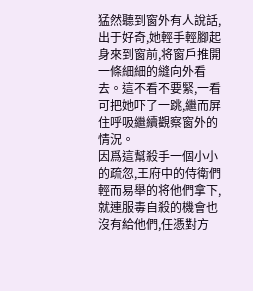猛然聽到窗外有人說話,出于好奇,她輕手輕腳起身來到窗前,将窗戶推開一條細細的縫向外看去。這不看不要緊,一看可把她吓了一跳,繼而屏住呼吸繼續觀察窗外的情況。
因爲這幫殺手一個小小的疏忽,王府中的侍衛們輕而易舉的将他們拿下,就連服毒自殺的機會也沒有給他們,任憑對方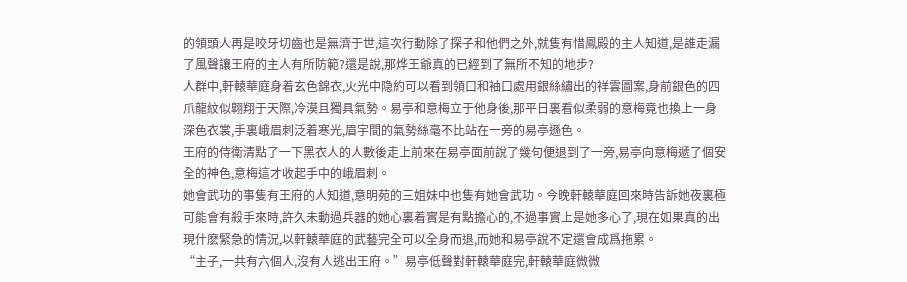的領頭人再是咬牙切齒也是無濟于世,這次行動除了探子和他們之外,就隻有惜鳳殿的主人知道,是誰走漏了風聲讓王府的主人有所防範?還是說,那烨王爺真的已經到了無所不知的地步?
人群中,軒轅華庭身着玄色錦衣,火光中隐約可以看到領口和袖口處用銀絲繡出的祥雲圖案,身前銀色的四爪龍紋似翺翔于天際,冷漠且獨具氣勢。易亭和意梅立于他身後,那平日裏看似柔弱的意梅竟也換上一身深色衣裳,手裏峨眉刺泛着寒光,眉宇間的氣勢絲毫不比站在一旁的易亭遜色。
王府的侍衛清點了一下黑衣人的人數後走上前來在易亭面前說了幾句便退到了一旁,易亭向意梅遞了個安全的神色,意梅這才收起手中的峨眉刺。
她會武功的事隻有王府的人知道,意明苑的三姐妹中也隻有她會武功。今晚軒轅華庭回來時告訴她夜裏極可能會有殺手來時,許久未動過兵器的她心裏着實是有點擔心的,不過事實上是她多心了,現在如果真的出現什麽緊急的情況,以軒轅華庭的武藝完全可以全身而退,而她和易亭說不定還會成爲拖累。
“主子,一共有六個人,沒有人逃出王府。”易亭低聲對軒轅華庭完,軒轅華庭微微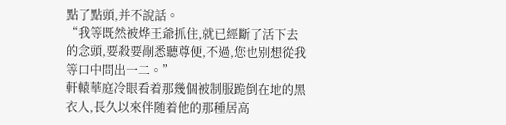點了點頭,并不說話。
“我等既然被烨王爺抓住,就已經斷了活下去的念頭,要殺要剮悉聽尊便,不過,您也别想從我等口中問出一二。”
軒轅華庭冷眼看着那幾個被制服跪倒在地的黑衣人,長久以來伴随着他的那種居高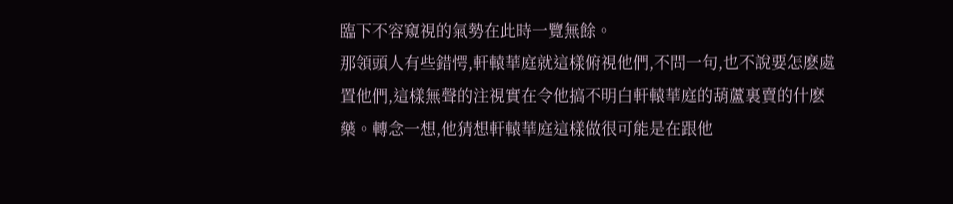臨下不容窺視的氣勢在此時一覽無餘。
那領頭人有些錯愕,軒轅華庭就這樣俯視他們,不問一句,也不說要怎麽處置他們,這樣無聲的注視實在令他搞不明白軒轅華庭的葫蘆裏賣的什麽藥。轉念一想,他猜想軒轅華庭這樣做很可能是在跟他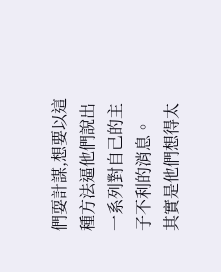們耍計謀,想要以這種方法逼他們說出一系列對自己的主子不利的消息。
其實是他們想得太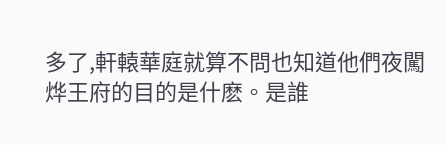多了,軒轅華庭就算不問也知道他們夜闖烨王府的目的是什麽。是誰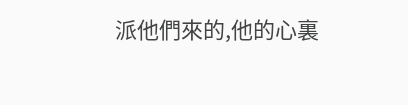派他們來的,他的心裏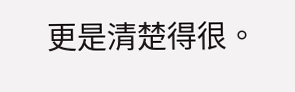更是清楚得很。